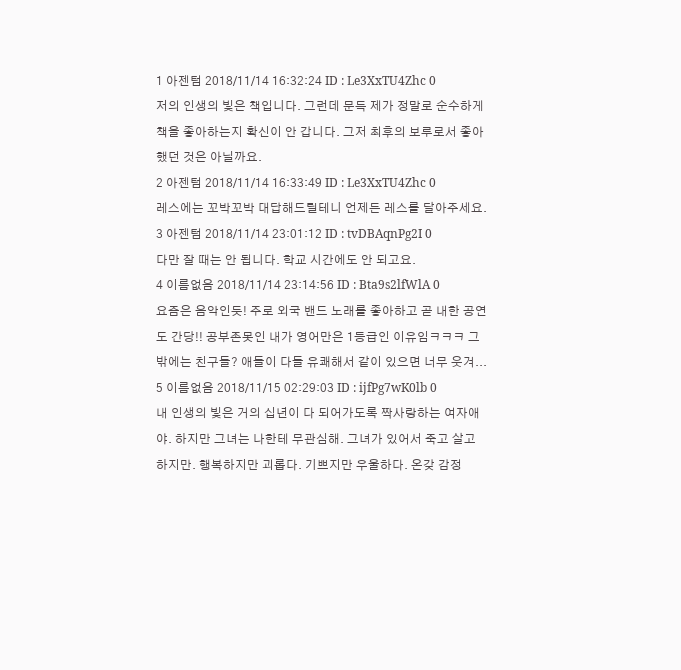1 아젠텀 2018/11/14 16:32:24 ID : Le3XxTU4Zhc 0
저의 인생의 빛은 책입니다. 그런데 문득 제가 정말로 순수하게 책을 좋아하는지 확신이 안 갑니다. 그저 최후의 보루로서 좋아했던 것은 아닐까요.
2 아젠텀 2018/11/14 16:33:49 ID : Le3XxTU4Zhc 0
레스에는 꼬박꼬박 대답해드릴테니 언제든 레스를 달아주세요.
3 아젠텀 2018/11/14 23:01:12 ID : tvDBAqnPg2I 0
다만 잘 때는 안 됩니다. 학교 시간에도 안 되고요.
4 이름없음 2018/11/14 23:14:56 ID : Bta9s2lfWlA 0
요즘은 음악인듯! 주로 외국 밴드 노래를 좋아하고 곧 내한 공연도 간당!! 공부존못인 내가 영어만은 1등급인 이유임ㅋㅋㅋ 그 밖에는 친구들? 애들이 다들 유쾌해서 같이 있으면 너무 웃겨...
5 이름없음 2018/11/15 02:29:03 ID : ijfPg7wK0lb 0
내 인생의 빛은 거의 십년이 다 되어가도록 짝사랑하는 여자애야. 하지만 그녀는 나한테 무관심해. 그녀가 있어서 죽고 살고 하지만. 행복하지만 괴롭다. 기쁘지만 우울하다. 온갖 감정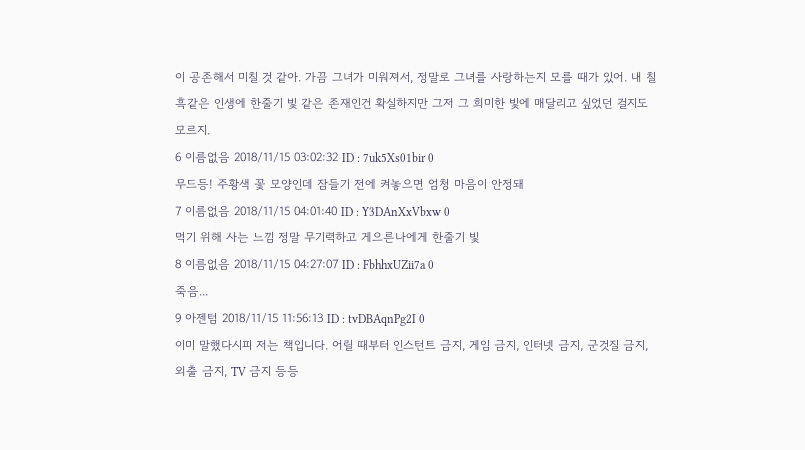이 공존해서 미칠 것 같아. 가끔 그녀가 미워져서, 정말로 그녀를 사랑하는지 모를 때가 있어. 내 칠흑같은 인생에 한줄기 빛 같은 존재인건 확실하지만 그저 그 희미한 빛에 매달리고 싶었던 걸지도 모르지.
6 이름없음 2018/11/15 03:02:32 ID : 7uk5Xs01bir 0
무드등! 주황색 꽃 모양인데 잠들기 전에 켜놓으면 엄청 마음이 안정돼
7 이름없음 2018/11/15 04:01:40 ID : Y3DAnXxVbxw 0
먹기 위해 사는 느낌 정말 무기력하고 게으른나에게 한줄기 빛
8 이름없음 2018/11/15 04:27:07 ID : FbhhxUZii7a 0
죽음...
9 아젠텀 2018/11/15 11:56:13 ID : tvDBAqnPg2I 0
이미 말했다시피 저는 책입니다. 어릴 때부터 인스턴트 금지, 게임 금지, 인터넷 금지, 군것질 금지, 외출 금지, TV 금지 등등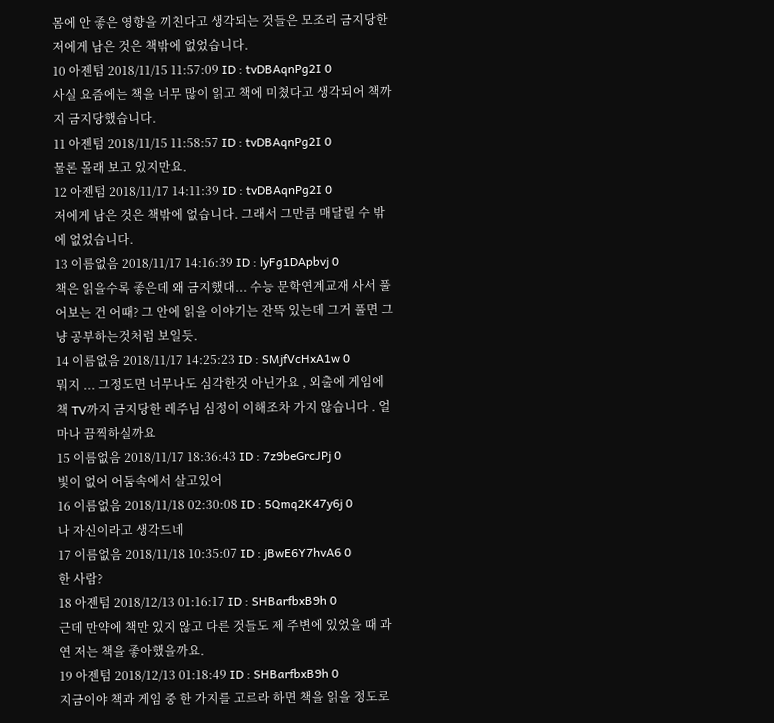몸에 안 좋은 영향을 끼친다고 생각되는 것들은 모조리 금지당한 저에게 남은 것은 책밖에 없었습니다.
10 아젠텀 2018/11/15 11:57:09 ID : tvDBAqnPg2I 0
사실 요즘에는 책을 너무 많이 읽고 책에 미쳤다고 생각되어 책까지 금지당했습니다.
11 아젠텀 2018/11/15 11:58:57 ID : tvDBAqnPg2I 0
물론 몰래 보고 있지만요.
12 아젠텀 2018/11/17 14:11:39 ID : tvDBAqnPg2I 0
저에게 남은 것은 책밖에 없습니다. 그래서 그만큼 매달릴 수 밖에 없었습니다.
13 이름없음 2018/11/17 14:16:39 ID : lyFg1DApbvj 0
책은 읽을수록 좋은데 왜 금지했대... 수능 문학연계교재 사서 풀어보는 건 어때? 그 안에 읽을 이야기는 잔뜩 있는데 그거 풀면 그냥 공부하는것처럼 보일듯.
14 이름없음 2018/11/17 14:25:23 ID : SMjfVcHxA1w 0
뭐지 ... 그정도면 너무나도 심각한것 아닌가요 , 외출에 게임에 책 TV까지 금지당한 레주님 심정이 이해조차 가지 않습니다 . 얼마나 끔찍하실까요
15 이름없음 2018/11/17 18:36:43 ID : 7z9beGrcJPj 0
빛이 없어 어둠속에서 살고있어
16 이름없음 2018/11/18 02:30:08 ID : 5Qmq2K47y6j 0
나 자신이라고 생각드네
17 이름없음 2018/11/18 10:35:07 ID : jBwE6Y7hvA6 0
한 사람?
18 아젠텀 2018/12/13 01:16:17 ID : SHBarfbxB9h 0
근데 만약에 책만 있지 않고 다른 것들도 제 주변에 있었을 때 과연 저는 책을 좋아했을까요.
19 아젠텀 2018/12/13 01:18:49 ID : SHBarfbxB9h 0
지금이야 책과 게임 중 한 가지를 고르라 하면 책을 읽을 정도로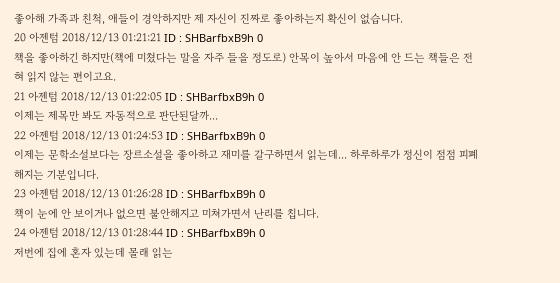좋아해 가족과 친척, 애들이 경악하지만 제 자신이 진짜로 좋아하는지 확신이 없습니다.
20 아젠텀 2018/12/13 01:21:21 ID : SHBarfbxB9h 0
책을 좋아하긴 하지만(책에 미쳤다는 말을 자주 들을 정도로) 안목이 높아서 마음에 안 드는 책들은 전혀 읽지 않는 편이고요.
21 아젠텀 2018/12/13 01:22:05 ID : SHBarfbxB9h 0
이제는 제목만 봐도 자동적으로 판단된달까...
22 아젠텀 2018/12/13 01:24:53 ID : SHBarfbxB9h 0
이제는 문학소설보다는 장르소설을 좋아하고 재미를 갈구하면서 읽는데... 하루하루가 정신이 점점 피폐해지는 기분입니다.
23 아젠텀 2018/12/13 01:26:28 ID : SHBarfbxB9h 0
책이 눈에 안 보이거나 없으면 불안해지고 미쳐가면서 난리를 칩니다.
24 아젠텀 2018/12/13 01:28:44 ID : SHBarfbxB9h 0
저번에 집에 혼자 있는데 몰래 읽는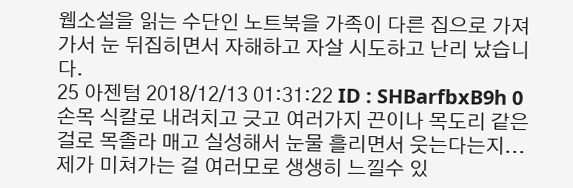웹소설을 읽는 수단인 노트북을 가족이 다른 집으로 가져가서 눈 뒤집히면서 자해하고 자살 시도하고 난리 났습니다.
25 아젠텀 2018/12/13 01:31:22 ID : SHBarfbxB9h 0
손목 식칼로 내려치고 긋고 여러가지 끈이나 목도리 같은 걸로 목졸라 매고 실성해서 눈물 흘리면서 웃는다는지... 제가 미쳐가는 걸 여러모로 생생히 느낄수 있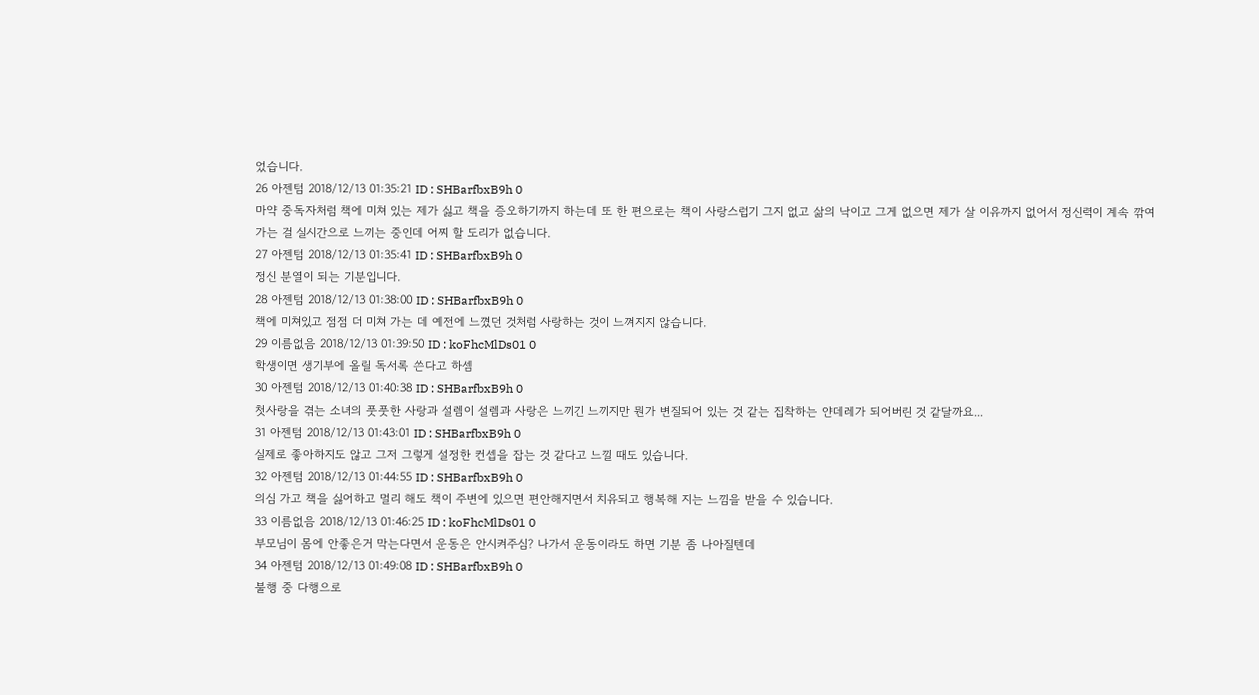었습니다.
26 아젠텀 2018/12/13 01:35:21 ID : SHBarfbxB9h 0
마약 중독자처럼 책에 미쳐 있는 제가 싫고 책을 증오하기까지 하는데 또 한 편으로는 책이 사랑스럽기 그지 없고 삶의 낙이고 그게 없으면 제가 살 이유까지 없어서 정신력이 계속 깎여 가는 걸 실시간으로 느끼는 중인데 어찌 할 도리가 없습니다.
27 아젠텀 2018/12/13 01:35:41 ID : SHBarfbxB9h 0
정신 분열이 되는 기분입니다.
28 아젠텀 2018/12/13 01:38:00 ID : SHBarfbxB9h 0
책에 미쳐있고 점점 더 미쳐 가는 데 예전에 느꼈던 것처럼 사랑하는 것이 느껴지지 않습니다.
29 이름없음 2018/12/13 01:39:50 ID : koFhcMlDs01 0
학생이면 생기부에 올릴 독서록 쓴다고 하셈
30 아젠텀 2018/12/13 01:40:38 ID : SHBarfbxB9h 0
첫사랑을 겪는 소녀의 풋풋한 사랑과 설렘이 설렘과 사랑은 느끼긴 느끼지만 뭔가 변질되어 있는 것 같는 집착하는 얀데레가 되어버린 것 같달까요...
31 아젠텀 2018/12/13 01:43:01 ID : SHBarfbxB9h 0
실제로 좋아하지도 않고 그저 그렇게 설정한 컨셉을 잡는 것 같다고 느낄 때도 있습니다.
32 아젠텀 2018/12/13 01:44:55 ID : SHBarfbxB9h 0
의심 가고 책을 싫어하고 멀리 해도 책이 주변에 있으면 편안해지면서 치유되고 행복해 지는 느낌을 받을 수 있습니다.
33 이름없음 2018/12/13 01:46:25 ID : koFhcMlDs01 0
부모님이 몸에 안좋은거 막는다면서 운동은 안시켜주심? 나가서 운동이라도 하면 기분 좀 나아질텐데
34 아젠텀 2018/12/13 01:49:08 ID : SHBarfbxB9h 0
불행 중 다행으로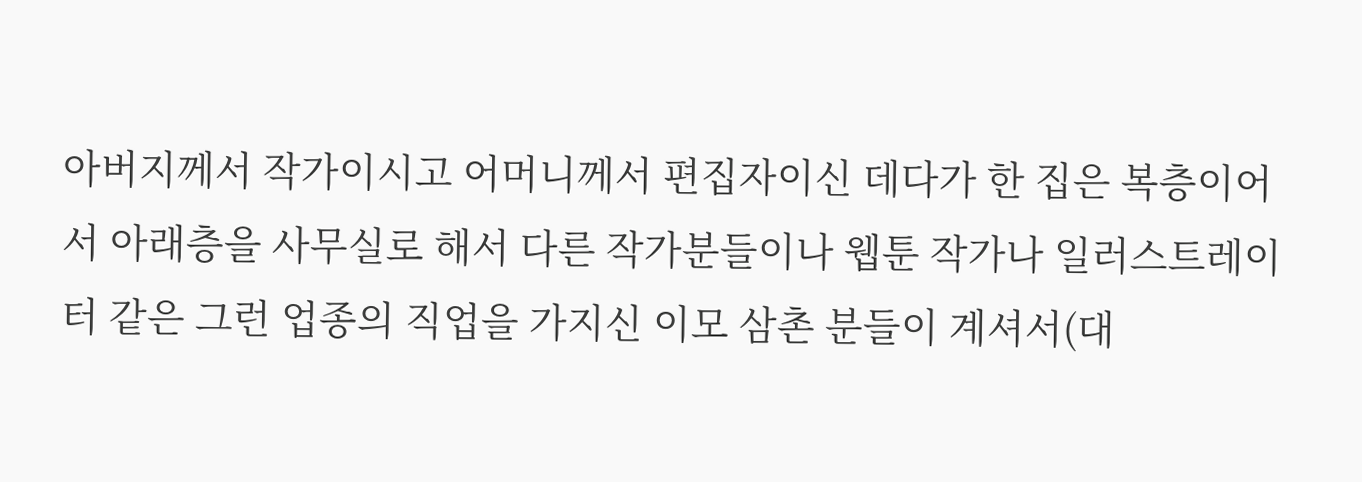아버지께서 작가이시고 어머니께서 편집자이신 데다가 한 집은 복층이어서 아래층을 사무실로 해서 다른 작가분들이나 웹툰 작가나 일러스트레이터 같은 그런 업종의 직업을 가지신 이모 삼촌 분들이 계셔서(대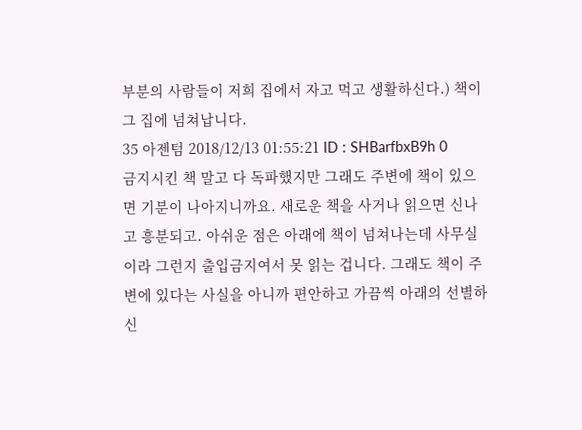부분의 사람들이 저희 집에서 자고 먹고 생활하신다.) 책이 그 집에 넘쳐납니다.
35 아젠텀 2018/12/13 01:55:21 ID : SHBarfbxB9h 0
금지시킨 책 말고 다 독파했지만 그래도 주변에 책이 있으면 기분이 나아지니까요. 새로운 책을 사거나 읽으면 신나고 흥분되고. 아쉬운 점은 아래에 책이 넘쳐나는데 사무실이라 그런지 출입금지여서 못 읽는 겁니다. 그래도 책이 주변에 있다는 사실을 아니까 편안하고 가끔씩 아래의 선별하신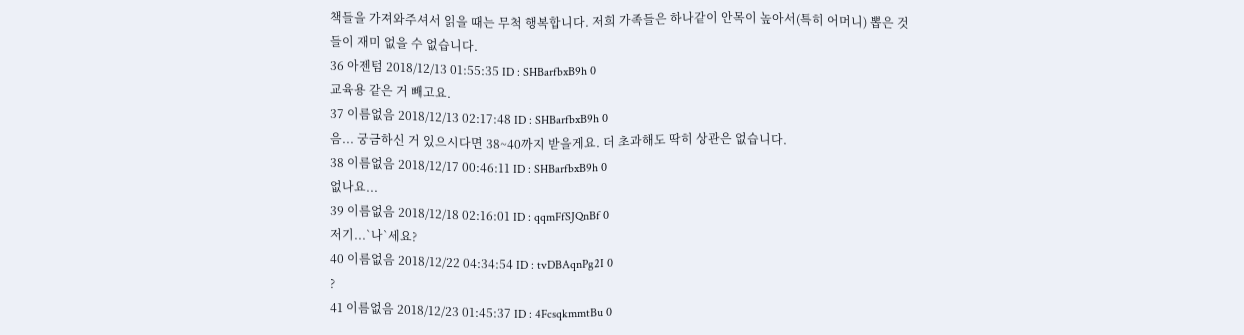책들을 가져와주셔서 읽을 때는 무척 행복합니다. 저희 가족들은 하나같이 안목이 높아서(특히 어머니) 뽑은 것들이 재미 없을 수 없습니다.
36 아젠텀 2018/12/13 01:55:35 ID : SHBarfbxB9h 0
교육용 같은 거 빼고요.
37 이름없음 2018/12/13 02:17:48 ID : SHBarfbxB9h 0
음... 궁금하신 거 있으시다면 38~40까지 받을게요. 더 초과해도 딱히 상관은 없습니다.
38 이름없음 2018/12/17 00:46:11 ID : SHBarfbxB9h 0
없나요...
39 이름없음 2018/12/18 02:16:01 ID : qqmFfSJQnBf 0
저기...`나`세요?
40 이름없음 2018/12/22 04:34:54 ID : tvDBAqnPg2I 0
?
41 이름없음 2018/12/23 01:45:37 ID : 4FcsqkmmtBu 0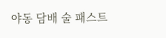야동 담배 술 패스트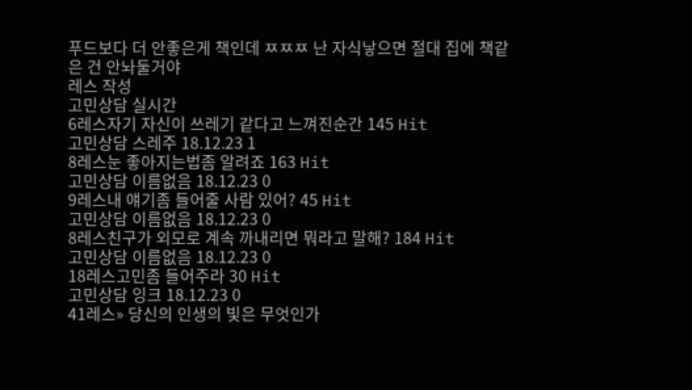푸드보다 더 안좋은게 책인데 ㅉㅉㅉ 난 자식낳으면 절대 집에 책같은 건 안놔둘거야
레스 작성
고민상담 실시간
6레스자기 자신이 쓰레기 같다고 느껴진순간 145 Hit
고민상담 스레주 18.12.23 1
8레스눈 좋아지는법좀 알려죠 163 Hit
고민상담 이름없음 18.12.23 0
9레스내 얘기좀 들어줄 사람 있어? 45 Hit
고민상담 이름없음 18.12.23 0
8레스친구가 외모로 계속 까내리면 뭐라고 말해? 184 Hit
고민상담 이름없음 18.12.23 0
18레스고민좀 들어주라 30 Hit
고민상담 잉크 18.12.23 0
41레스» 당신의 인생의 빛은 무엇인가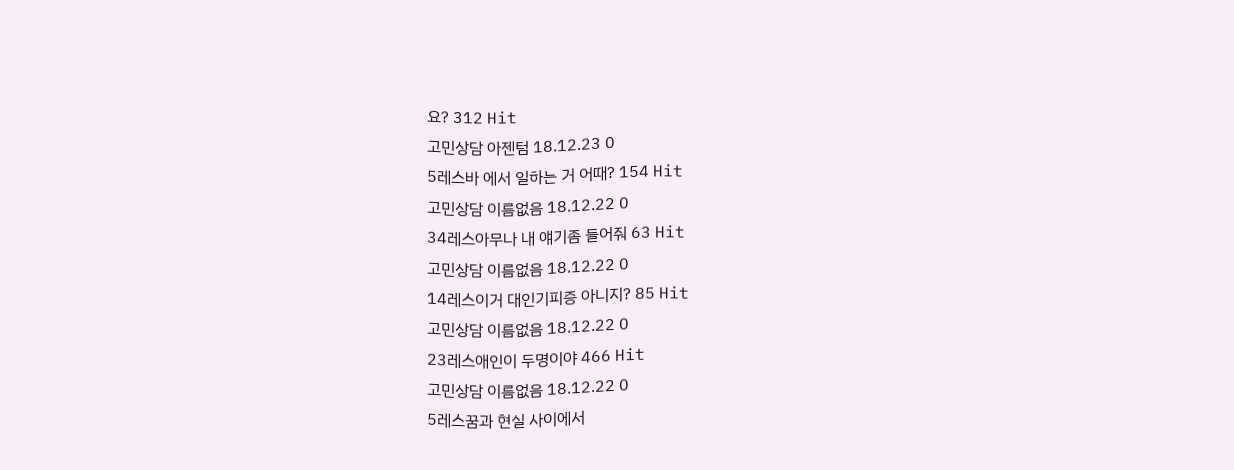요? 312 Hit
고민상담 아젠텀 18.12.23 0
5레스바 에서 일하는 거 어때? 154 Hit
고민상담 이름없음 18.12.22 0
34레스아무나 내 얘기좀 들어줘 63 Hit
고민상담 이름없음 18.12.22 0
14레스이거 대인기피증 아니지? 85 Hit
고민상담 이름없음 18.12.22 0
23레스애인이 두명이야 466 Hit
고민상담 이름없음 18.12.22 0
5레스꿈과 현실 사이에서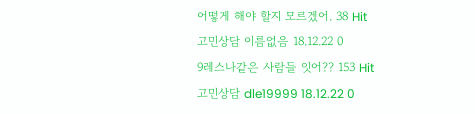어떻게 해야 할지 모르겠어. 38 Hit
고민상담 이름없음 18.12.22 0
9레스나같은 사람들 잇어?? 153 Hit
고민상담 dle19999 18.12.22 0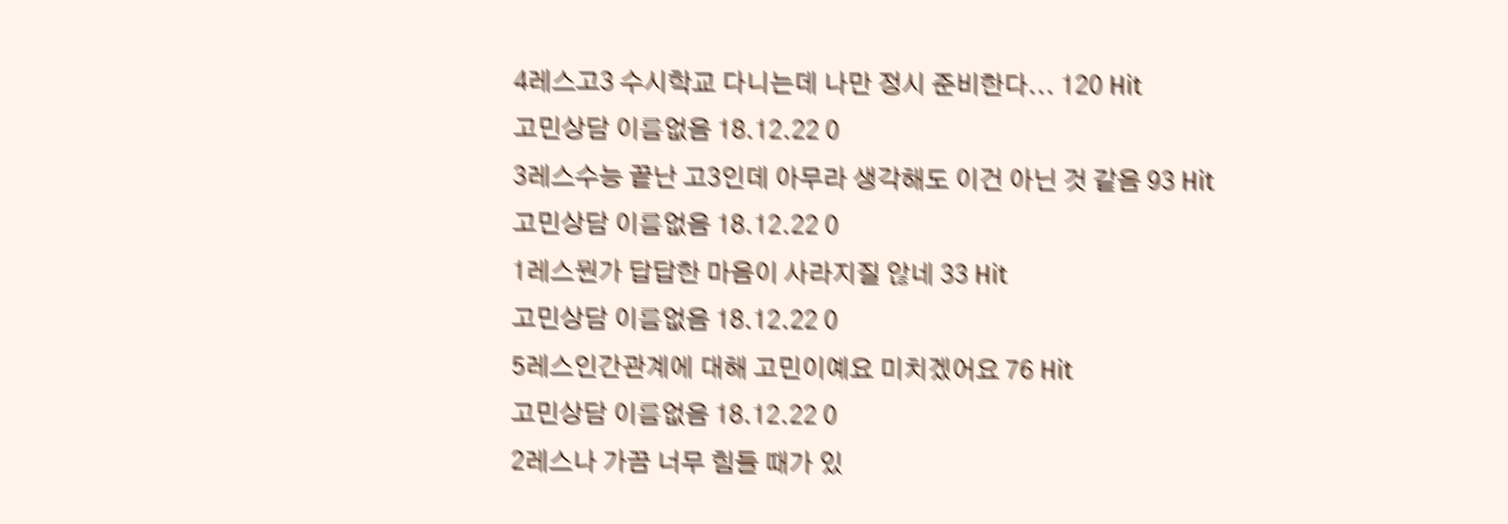4레스고3 수시학교 다니는데 나만 정시 준비한다... 120 Hit
고민상담 이름없음 18.12.22 0
3레스수능 끝난 고3인데 아무라 생각해도 이건 아닌 것 같음 93 Hit
고민상담 이름없음 18.12.22 0
1레스뭔가 답답한 마음이 사라지질 않네 33 Hit
고민상담 이름없음 18.12.22 0
5레스인간관계에 대해 고민이예요 미치겠어요 76 Hit
고민상담 이름없음 18.12.22 0
2레스나 가끔 너무 힘들 때가 있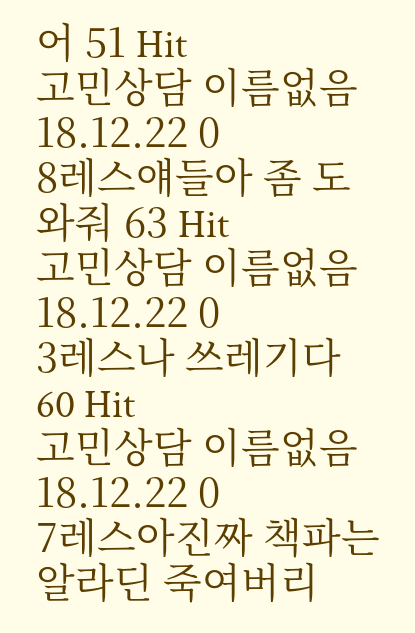어 51 Hit
고민상담 이름없음 18.12.22 0
8레스얘들아 좀 도와줘 63 Hit
고민상담 이름없음 18.12.22 0
3레스나 쓰레기다 60 Hit
고민상담 이름없음 18.12.22 0
7레스아진짜 책파는 알라딘 죽여버리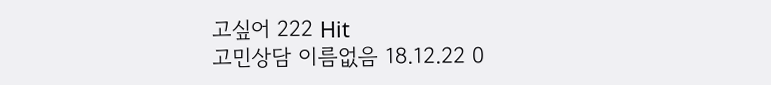고싶어 222 Hit
고민상담 이름없음 18.12.22 0